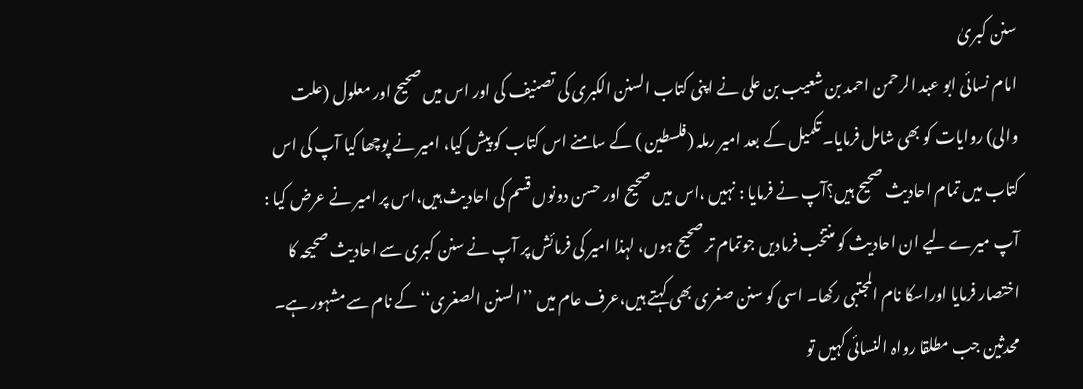سنن کبریٰ
امام نسائی ابو عبد الرحمن احمد بن شعيب بن علی نے اپنی کتاب السنن الکبری کی تصنیف کی اور اس میں صحیح اور معلول (علت والی) روایات کو بھی شامل فرمایا۔ تکمیل کے بعد امیر رملہ (فلسطین ) کے سامنے اس کتاب کو پیش کیا، امیر نے پوچھا کیا آپ کی اس کتاب میں تمام احادیث صحیح ہیں؟آپ نے فرمایا : نہیں ،اس میں صحیح اور حسن دونوں قسم کی احادیث ہیں،اس پر امیر نے عرض کیا : آپ میرے لیے ان احادیث کو منتخب فرمادیں جوتمام تر صحیح ہوں، لہذا امیر کی فرمائش پر آپ نے سنن کبری سے احادیث صحیحہ کا اختصار فرمایا اوراسکا نام المجتبی رکھا۔ اسی کو سنن صغری بھی کہتے ہیں،عرف عام میں ’’السنن الصغری‘‘ کے نام سے مشہور ہے۔ محدثین جب مطلقا رواہ النسائی کہیں تو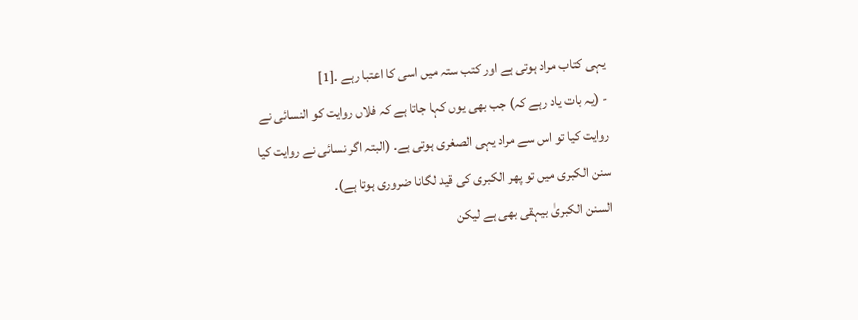یہی کتاب مراد ہوتی ہے اور کتب ستہ میں اسی کا اعتبا رہے ۔[1]
- (یہ بات یاد رہے کہ) جب بھی یوں کہا جاتا ہے کہ فلاں روایت کو النسائی نے روایت کیا تو اس سے مراد یہی الصغری ہوتی ہے۔ (البتہ اگر نسائی نے روایت کیا سنن الکبری میں تو پھر الکبری کی قید لگانا ضروری ہوتا ہے)۔
السنن الکبریٰ بیہقی بھی ہے لیکن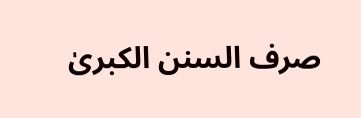صرف السنن الکبریٰ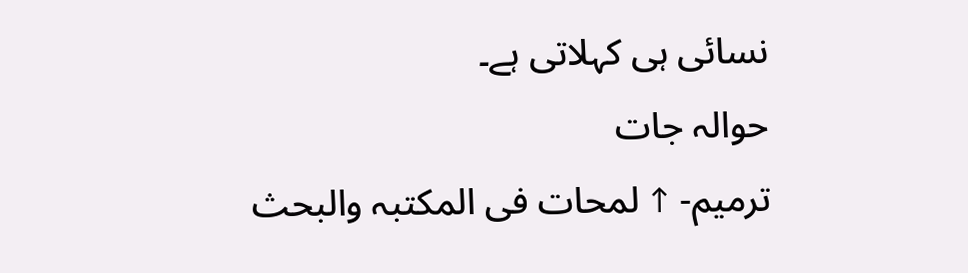نسائی ہی کہلاتی ہے۔
حوالہ جات
ترمیم- ↑ لمحات فی المكتبہ والبحث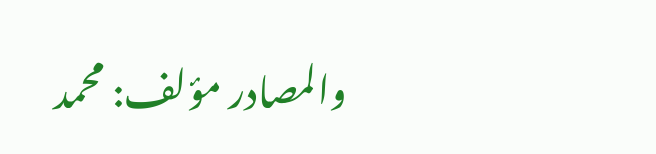والمصادر مؤلف: محمد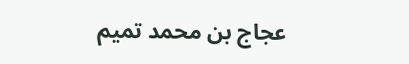عجاج بن محمد تميم